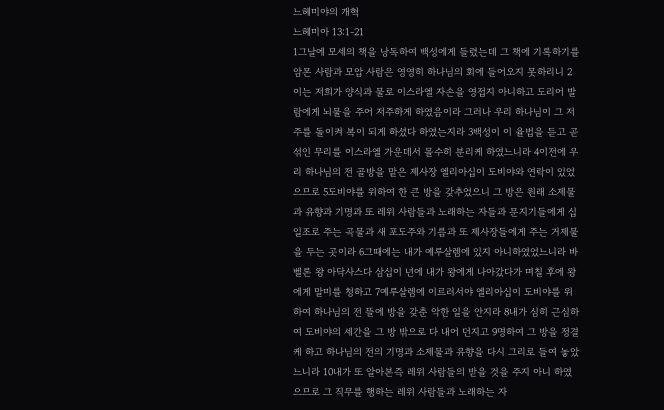느헤미야의 개혁
느헤미아 13:1-21
1그날에 모세의 책을 낭독하여 백성에게 들렸는데 그 책에 기록하기를 암몬 사람과 모압 사람은 영영히 하나님의 회에 들어오지 못하리니 2이는 저희가 양식과 물로 이스라엘 자손을 영접지 아니하고 도리어 발람에게 뇌물을 주어 저주하게 하였음이라 그러나 우리 하나님이 그 저주를 돌이켜 복이 되게 하셨다 하였는지라 3백성이 이 율법을 듣고 곧 섞인 무리를 이스라엘 가운데서 몰수히 분리케 하였느니라 4이전에 우리 하나님의 전 골방을 맡은 제사장 엘리아십이 도비야와 연락이 있었으므로 5도비야를 위하여 한 큰 방을 갖추었으니 그 방은 원래 소제물과 유향과 기명과 또 레위 사람들과 노래하는 자들과 문지기들에게 십일조로 주는 곡물과 새 포도주와 기름과 또 제사장들에게 주는 거제물을 두는 곳이라 6그때에는 내가 예루살렘에 있지 아니하였었느니라 바벨론 왕 아닥사스다 삼십이 년에 내가 왕에게 나아갔다가 며칠 후에 왕에게 말미를 청하고 7예루살렘에 이르러서야 엘리아십이 도비야를 위하여 하나님의 전 뜰에 방을 갖춘 악한 일을 안지라 8내가 심히 근심하여 도비야의 세간을 그 방 밖으로 다 내어 던지고 9명하여 그 방을 정결케 하고 하나님의 전의 기명과 소제물과 유향을 다시 그리로 들여 놓았느니라 10내가 또 알아본즉 레위 사람들의 받을 것을 주지 아니 하였으므로 그 직무를 행하는 레위 사람들과 노래하는 자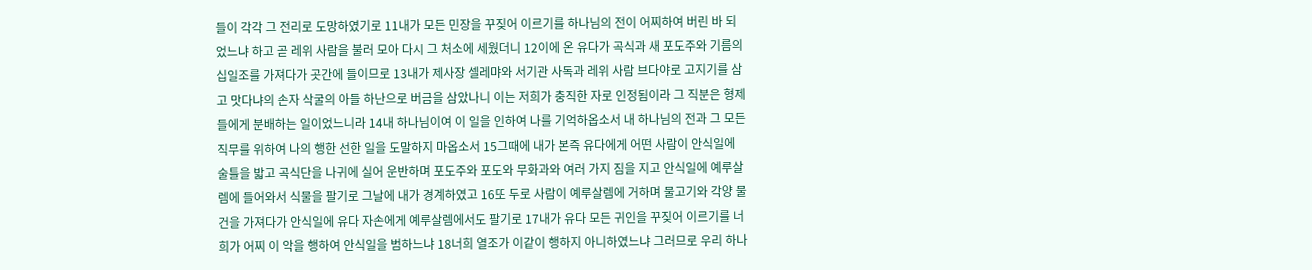들이 각각 그 전리로 도망하였기로 11내가 모든 민장을 꾸짖어 이르기를 하나님의 전이 어찌하여 버린 바 되었느냐 하고 곧 레위 사람을 불러 모아 다시 그 처소에 세웠더니 12이에 온 유다가 곡식과 새 포도주와 기름의 십일조를 가져다가 곳간에 들이므로 13내가 제사장 셀레먀와 서기관 사독과 레위 사람 브다야로 고지기를 삼고 맛다냐의 손자 삭굴의 아들 하난으로 버금을 삼았나니 이는 저희가 충직한 자로 인정됨이라 그 직분은 형제들에게 분배하는 일이었느니라 14내 하나님이여 이 일을 인하여 나를 기억하옵소서 내 하나님의 전과 그 모든 직무를 위하여 나의 행한 선한 일을 도말하지 마옵소서 15그때에 내가 본즉 유다에게 어떤 사람이 안식일에 술틀을 밟고 곡식단을 나귀에 실어 운반하며 포도주와 포도와 무화과와 여러 가지 짐을 지고 안식일에 예루살렘에 들어와서 식물을 팔기로 그날에 내가 경계하였고 16또 두로 사람이 예루살렘에 거하며 물고기와 각양 물건을 가져다가 안식일에 유다 자손에게 예루살렘에서도 팔기로 17내가 유다 모든 귀인을 꾸짖어 이르기를 너희가 어찌 이 악을 행하여 안식일을 범하느냐 18너희 열조가 이같이 행하지 아니하였느냐 그러므로 우리 하나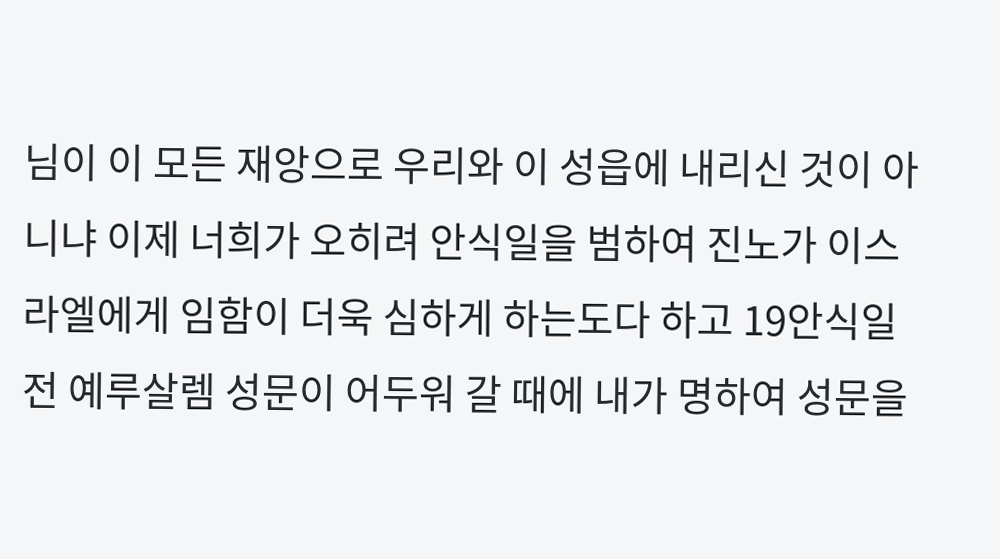님이 이 모든 재앙으로 우리와 이 성읍에 내리신 것이 아니냐 이제 너희가 오히려 안식일을 범하여 진노가 이스라엘에게 임함이 더욱 심하게 하는도다 하고 19안식일 전 예루살렘 성문이 어두워 갈 때에 내가 명하여 성문을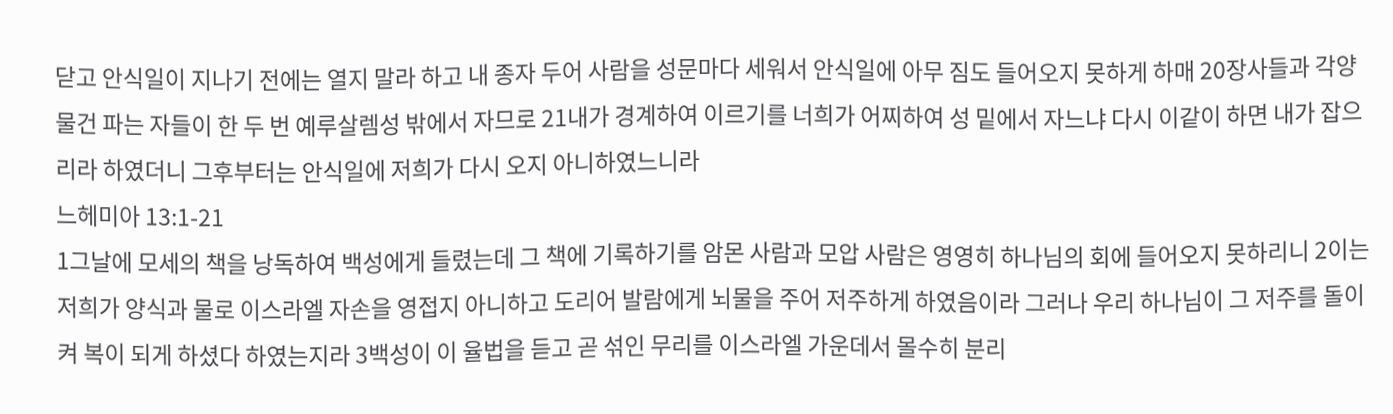닫고 안식일이 지나기 전에는 열지 말라 하고 내 종자 두어 사람을 성문마다 세워서 안식일에 아무 짐도 들어오지 못하게 하매 20장사들과 각양 물건 파는 자들이 한 두 번 예루살렘성 밖에서 자므로 21내가 경계하여 이르기를 너희가 어찌하여 성 밑에서 자느냐 다시 이같이 하면 내가 잡으리라 하였더니 그후부터는 안식일에 저희가 다시 오지 아니하였느니라
느헤미아 13:1-21
1그날에 모세의 책을 낭독하여 백성에게 들렸는데 그 책에 기록하기를 암몬 사람과 모압 사람은 영영히 하나님의 회에 들어오지 못하리니 2이는 저희가 양식과 물로 이스라엘 자손을 영접지 아니하고 도리어 발람에게 뇌물을 주어 저주하게 하였음이라 그러나 우리 하나님이 그 저주를 돌이켜 복이 되게 하셨다 하였는지라 3백성이 이 율법을 듣고 곧 섞인 무리를 이스라엘 가운데서 몰수히 분리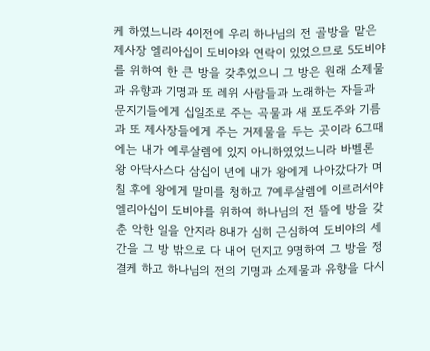케 하였느니라 4이전에 우리 하나님의 전 골방을 맡은 제사장 엘리아십이 도비야와 연락이 있었으므로 5도비야를 위하여 한 큰 방을 갖추었으니 그 방은 원래 소제물과 유향과 기명과 또 레위 사람들과 노래하는 자들과 문지기들에게 십일조로 주는 곡물과 새 포도주와 기름과 또 제사장들에게 주는 거제물을 두는 곳이라 6그때에는 내가 예루살렘에 있지 아니하였었느니라 바벨론 왕 아닥사스다 삼십이 년에 내가 왕에게 나아갔다가 며칠 후에 왕에게 말미를 청하고 7예루살렘에 이르러서야 엘리아십이 도비야를 위하여 하나님의 전 뜰에 방을 갖춘 악한 일을 안지라 8내가 심히 근심하여 도비야의 세간을 그 방 밖으로 다 내어 던지고 9명하여 그 방을 정결케 하고 하나님의 전의 기명과 소제물과 유향을 다시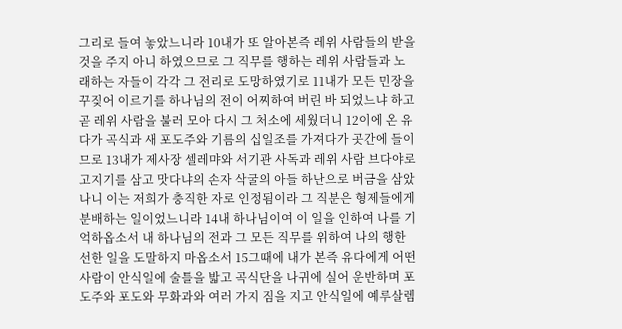그리로 들여 놓았느니라 10내가 또 알아본즉 레위 사람들의 받을 것을 주지 아니 하였으므로 그 직무를 행하는 레위 사람들과 노래하는 자들이 각각 그 전리로 도망하였기로 11내가 모든 민장을 꾸짖어 이르기를 하나님의 전이 어찌하여 버린 바 되었느냐 하고 곧 레위 사람을 불러 모아 다시 그 처소에 세웠더니 12이에 온 유다가 곡식과 새 포도주와 기름의 십일조를 가져다가 곳간에 들이므로 13내가 제사장 셀레먀와 서기관 사독과 레위 사람 브다야로 고지기를 삼고 맛다냐의 손자 삭굴의 아들 하난으로 버금을 삼았나니 이는 저희가 충직한 자로 인정됨이라 그 직분은 형제들에게 분배하는 일이었느니라 14내 하나님이여 이 일을 인하여 나를 기억하옵소서 내 하나님의 전과 그 모든 직무를 위하여 나의 행한 선한 일을 도말하지 마옵소서 15그때에 내가 본즉 유다에게 어떤 사람이 안식일에 술틀을 밟고 곡식단을 나귀에 실어 운반하며 포도주와 포도와 무화과와 여러 가지 짐을 지고 안식일에 예루살렘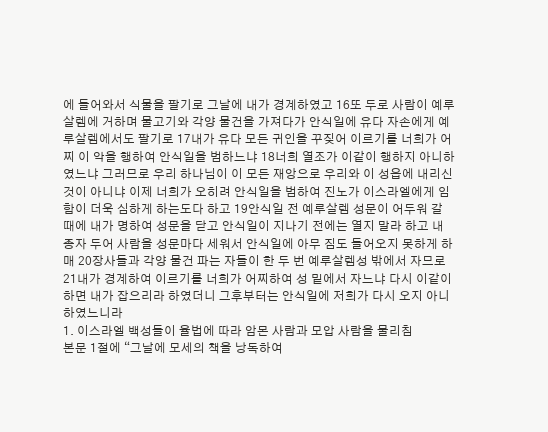에 들어와서 식물을 팔기로 그날에 내가 경계하였고 16또 두로 사람이 예루살렘에 거하며 물고기와 각양 물건을 가져다가 안식일에 유다 자손에게 예루살렘에서도 팔기로 17내가 유다 모든 귀인을 꾸짖어 이르기를 너희가 어찌 이 악을 행하여 안식일을 범하느냐 18너희 열조가 이같이 행하지 아니하였느냐 그러므로 우리 하나님이 이 모든 재앙으로 우리와 이 성읍에 내리신 것이 아니냐 이제 너희가 오히려 안식일을 범하여 진노가 이스라엘에게 임함이 더욱 심하게 하는도다 하고 19안식일 전 예루살렘 성문이 어두워 갈 때에 내가 명하여 성문을 닫고 안식일이 지나기 전에는 열지 말라 하고 내 종자 두어 사람을 성문마다 세워서 안식일에 아무 짐도 들어오지 못하게 하매 20장사들과 각양 물건 파는 자들이 한 두 번 예루살렘성 밖에서 자므로 21내가 경계하여 이르기를 너희가 어찌하여 성 밑에서 자느냐 다시 이같이 하면 내가 잡으리라 하였더니 그후부터는 안식일에 저희가 다시 오지 아니하였느니라
1. 이스라엘 백성들이 율법에 따라 암몬 사람과 모압 사람을 물리침
본문 1절에 “그날에 모세의 책을 낭독하여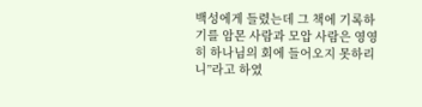백성에게 들렸는데 그 책에 기록하기를 암몬 사람과 모압 사람은 영영히 하나님의 회에 들어오지 못하리니”라고 하였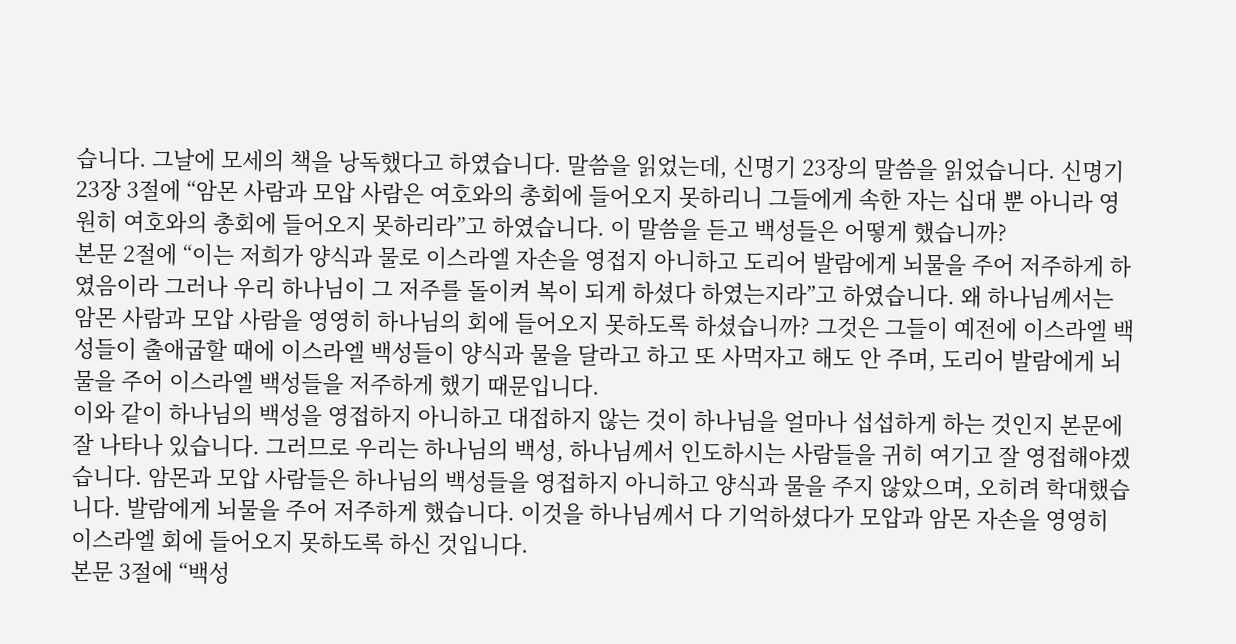습니다. 그날에 모세의 책을 낭독했다고 하였습니다. 말씀을 읽었는데, 신명기 23장의 말씀을 읽었습니다. 신명기 23장 3절에 “암몬 사람과 모압 사람은 여호와의 총회에 들어오지 못하리니 그들에게 속한 자는 십대 뿐 아니라 영원히 여호와의 총회에 들어오지 못하리라”고 하였습니다. 이 말씀을 듣고 백성들은 어떻게 했습니까?
본문 2절에 “이는 저희가 양식과 물로 이스라엘 자손을 영접지 아니하고 도리어 발람에게 뇌물을 주어 저주하게 하였음이라 그러나 우리 하나님이 그 저주를 돌이켜 복이 되게 하셨다 하였는지라”고 하였습니다. 왜 하나님께서는 암몬 사람과 모압 사람을 영영히 하나님의 회에 들어오지 못하도록 하셨습니까? 그것은 그들이 예전에 이스라엘 백성들이 출애굽할 때에 이스라엘 백성들이 양식과 물을 달라고 하고 또 사먹자고 해도 안 주며, 도리어 발람에게 뇌물을 주어 이스라엘 백성들을 저주하게 했기 때문입니다.
이와 같이 하나님의 백성을 영접하지 아니하고 대접하지 않는 것이 하나님을 얼마나 섭섭하게 하는 것인지 본문에 잘 나타나 있습니다. 그러므로 우리는 하나님의 백성, 하나님께서 인도하시는 사람들을 귀히 여기고 잘 영접해야겠습니다. 암몬과 모압 사람들은 하나님의 백성들을 영접하지 아니하고 양식과 물을 주지 않았으며, 오히려 학대했습니다. 발람에게 뇌물을 주어 저주하게 했습니다. 이것을 하나님께서 다 기억하셨다가 모압과 암몬 자손을 영영히 이스라엘 회에 들어오지 못하도록 하신 것입니다.
본문 3절에 “백성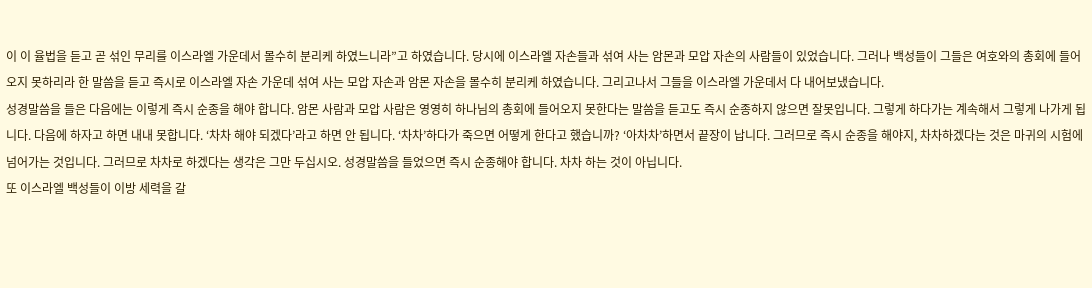이 이 율법을 듣고 곧 섞인 무리를 이스라엘 가운데서 몰수히 분리케 하였느니라”고 하였습니다. 당시에 이스라엘 자손들과 섞여 사는 암몬과 모압 자손의 사람들이 있었습니다. 그러나 백성들이 그들은 여호와의 총회에 들어오지 못하리라 한 말씀을 듣고 즉시로 이스라엘 자손 가운데 섞여 사는 모압 자손과 암몬 자손을 몰수히 분리케 하였습니다. 그리고나서 그들을 이스라엘 가운데서 다 내어보냈습니다.
성경말씀을 들은 다음에는 이렇게 즉시 순종을 해야 합니다. 암몬 사람과 모압 사람은 영영히 하나님의 총회에 들어오지 못한다는 말씀을 듣고도 즉시 순종하지 않으면 잘못입니다. 그렇게 하다가는 계속해서 그렇게 나가게 됩니다. 다음에 하자고 하면 내내 못합니다. ‘차차 해야 되겠다’라고 하면 안 됩니다. ‘차차’하다가 죽으면 어떻게 한다고 했습니까? ‘아차차’하면서 끝장이 납니다. 그러므로 즉시 순종을 해야지, 차차하겠다는 것은 마귀의 시험에 넘어가는 것입니다. 그러므로 차차로 하겠다는 생각은 그만 두십시오. 성경말씀을 들었으면 즉시 순종해야 합니다. 차차 하는 것이 아닙니다.
또 이스라엘 백성들이 이방 세력을 갈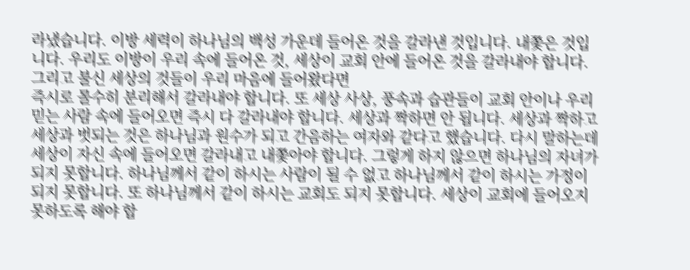라냈습니다. 이방 세력이 하나님의 백성 가운데 들어온 것을 갈라낸 것입니다. 내쫓은 것입니다. 우리도 이방이 우리 속에 들어온 것, 세상이 교회 안에 들어온 것을 갈라내야 합니다. 그리고 불신 세상의 것들이 우리 마음에 들어왔다면
즉시로 몰수히 분리해서 갈라내야 합니다. 또 세상 사상, 풍속과 습관들이 교회 안이나 우리 믿는 사람 속에 들어오면 즉시 다 갈라내야 합니다. 세상과 짝하면 안 됩니다. 세상과 짝하고 세상과 벗되는 것은 하나님과 원수가 되고 간음하는 여자와 같다고 했습니다. 다시 말하는데 세상이 자신 속에 들어오면 갈라내고 내쫓아야 합니다. 그렇게 하지 않으면 하나님의 자녀가 되지 못합니다. 하나님께서 같이 하시는 사람이 될 수 없고 하나님께서 같이 하시는 가정이 되지 못합니다. 또 하나님께서 같이 하시는 교회도 되지 못합니다. 세상이 교회에 들어오지 못하도록 해야 합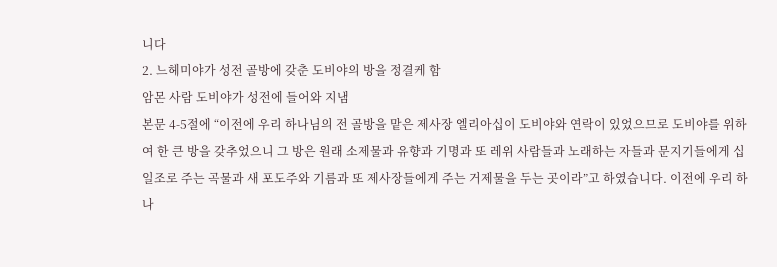니다
2. 느헤미야가 성전 골방에 갖춘 도비야의 방을 정결케 함
암몬 사람 도비야가 성전에 들어와 지냄
본문 4-5절에 “이전에 우리 하나님의 전 골방을 맡은 제사장 엘리아십이 도비야와 연락이 있었으므로 도비야를 위하여 한 큰 방을 갖추었으니 그 방은 원래 소제물과 유향과 기명과 또 레위 사람들과 노래하는 자들과 문지기들에게 십일조로 주는 곡물과 새 포도주와 기름과 또 제사장들에게 주는 거제물을 두는 곳이라”고 하였습니다. 이전에 우리 하나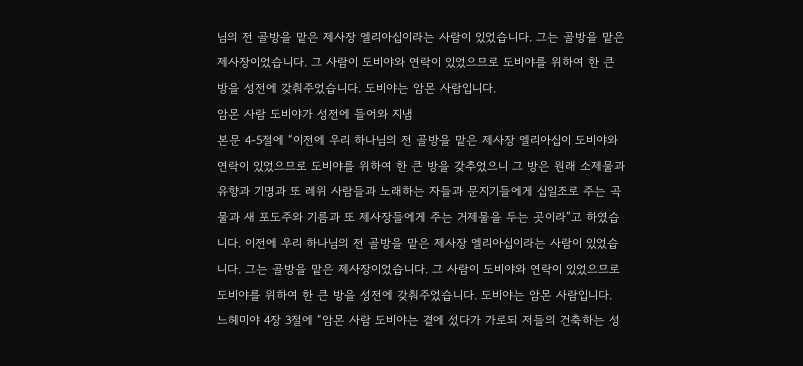님의 전 골방을 맡은 제사장 엘리아십이라는 사람이 있었습니다. 그는 골방을 맡은 제사장이었습니다. 그 사람이 도비야와 연락이 있었으므로 도비야를 위하여 한 큰 방을 성전에 갖춰주었습니다. 도비야는 암몬 사람입니다.
암몬 사람 도비야가 성전에 들어와 지냄
본문 4-5절에 “이전에 우리 하나님의 전 골방을 맡은 제사장 엘리아십이 도비야와 연락이 있었으므로 도비야를 위하여 한 큰 방을 갖추었으니 그 방은 원래 소제물과 유향과 기명과 또 레위 사람들과 노래하는 자들과 문지기들에게 십일조로 주는 곡물과 새 포도주와 기름과 또 제사장들에게 주는 거제물을 두는 곳이라”고 하였습니다. 이전에 우리 하나님의 전 골방을 맡은 제사장 엘리아십이라는 사람이 있었습니다. 그는 골방을 맡은 제사장이었습니다. 그 사람이 도비야와 연락이 있었으므로 도비야를 위하여 한 큰 방을 성전에 갖춰주었습니다. 도비야는 암몬 사람입니다.
느헤미야 4장 3절에 “암몬 사람 도비야는 곁에 섰다가 가로되 저들의 건축하는 성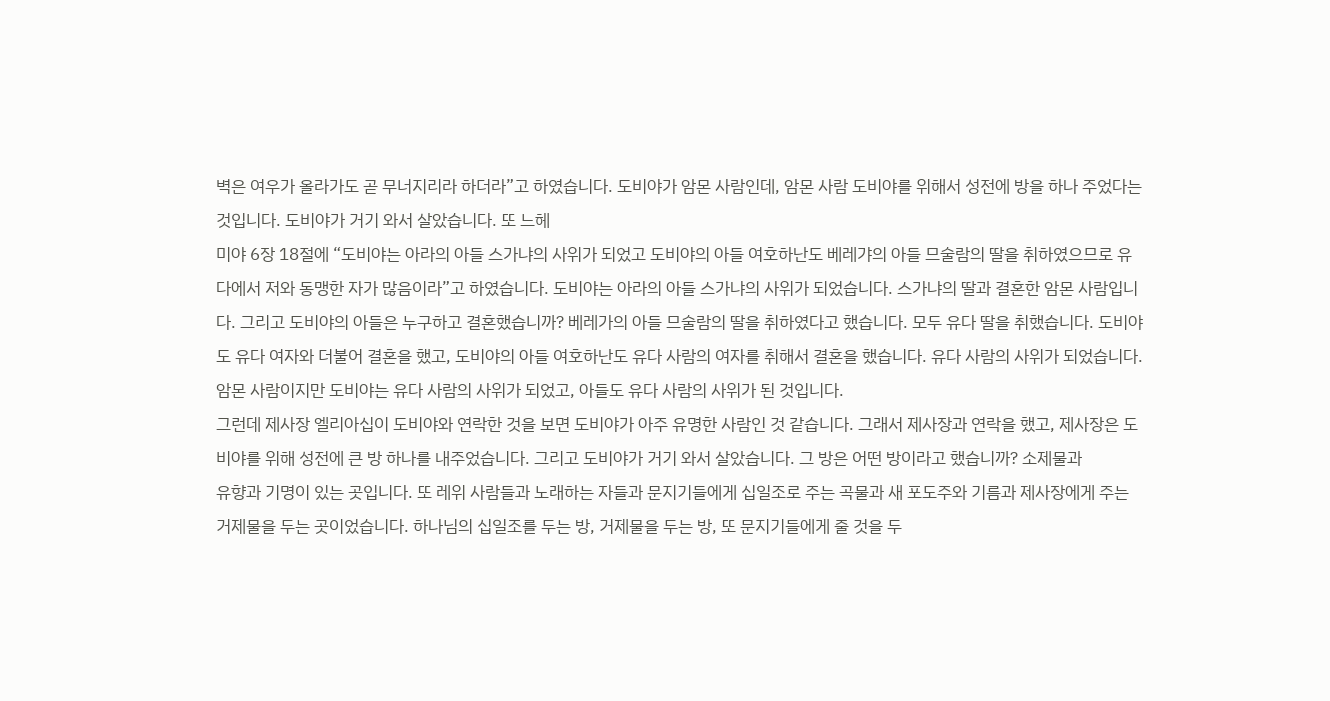벽은 여우가 올라가도 곧 무너지리라 하더라”고 하였습니다. 도비야가 암몬 사람인데, 암몬 사람 도비야를 위해서 성전에 방을 하나 주었다는 것입니다. 도비야가 거기 와서 살았습니다. 또 느헤
미야 6장 18절에 “도비야는 아라의 아들 스가냐의 사위가 되었고 도비야의 아들 여호하난도 베레갸의 아들 므술람의 딸을 취하였으므로 유다에서 저와 동맹한 자가 많음이라”고 하였습니다. 도비야는 아라의 아들 스가냐의 사위가 되었습니다. 스가냐의 딸과 결혼한 암몬 사람입니다. 그리고 도비야의 아들은 누구하고 결혼했습니까? 베레가의 아들 므술람의 딸을 취하였다고 했습니다. 모두 유다 딸을 취했습니다. 도비야도 유다 여자와 더불어 결혼을 했고, 도비야의 아들 여호하난도 유다 사람의 여자를 취해서 결혼을 했습니다. 유다 사람의 사위가 되었습니다. 암몬 사람이지만 도비야는 유다 사람의 사위가 되었고, 아들도 유다 사람의 사위가 된 것입니다.
그런데 제사장 엘리아십이 도비야와 연락한 것을 보면 도비야가 아주 유명한 사람인 것 같습니다. 그래서 제사장과 연락을 했고, 제사장은 도비야를 위해 성전에 큰 방 하나를 내주었습니다. 그리고 도비야가 거기 와서 살았습니다. 그 방은 어떤 방이라고 했습니까? 소제물과
유향과 기명이 있는 곳입니다. 또 레위 사람들과 노래하는 자들과 문지기들에게 십일조로 주는 곡물과 새 포도주와 기름과 제사장에게 주는 거제물을 두는 곳이었습니다. 하나님의 십일조를 두는 방, 거제물을 두는 방, 또 문지기들에게 줄 것을 두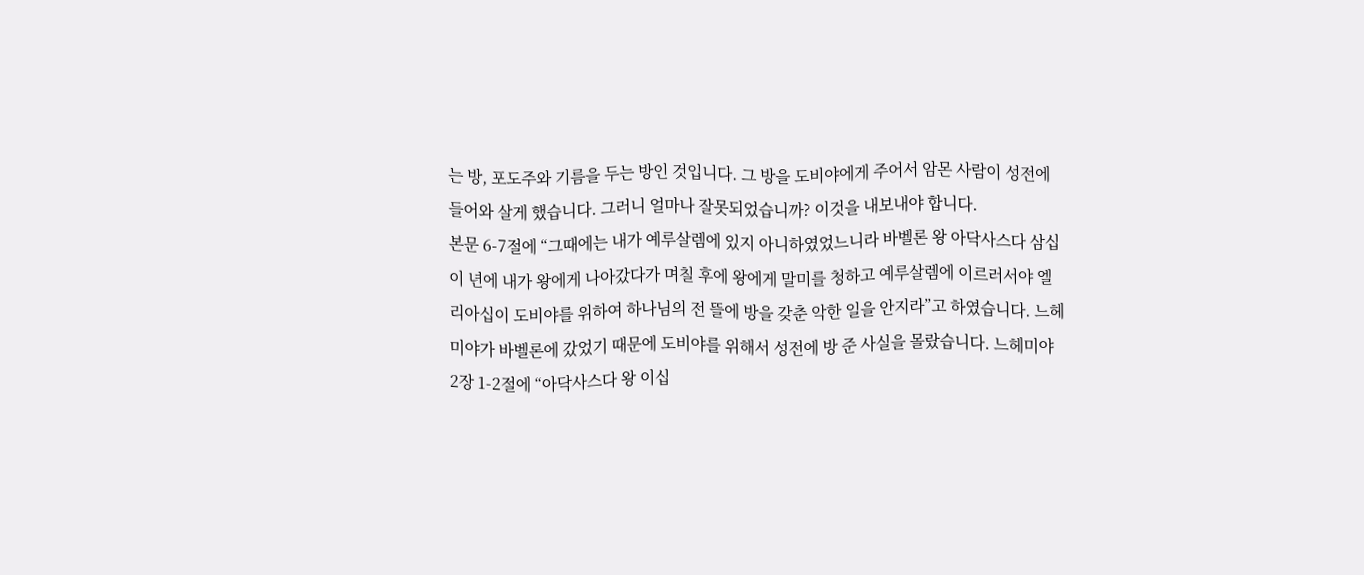는 방, 포도주와 기름을 두는 방인 것입니다. 그 방을 도비야에게 주어서 암몬 사람이 성전에 들어와 살게 했습니다. 그러니 얼마나 잘못되었습니까? 이것을 내보내야 합니다.
본문 6-7절에 “그때에는 내가 예루살렘에 있지 아니하였었느니라 바벨론 왕 아닥사스다 삼십이 년에 내가 왕에게 나아갔다가 며칠 후에 왕에게 말미를 청하고 예루살렘에 이르러서야 엘리아십이 도비야를 위하여 하나님의 전 뜰에 방을 갖춘 악한 일을 안지라”고 하였습니다. 느헤미야가 바벨론에 갔었기 때문에 도비야를 위해서 성전에 방 준 사실을 몰랐습니다. 느헤미야 2장 1-2절에 “아닥사스다 왕 이십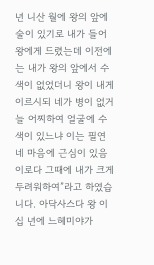년 니산 월에 왕의 앞에 술이 있기로 내가 들어 왕에게 드렸는데 이전에는 내가 왕의 앞에서 수색이 없었더니 왕이 내게 이르시되 네가 병이 없거늘 어찌하여 얼굴에 수색이 있느냐 이는 필연 네 마음에 근심이 있음이로다 그때에 내가 크게 두려워하여”라고 하였습니다. 아닥사스다 왕 이십 년에 느헤미야가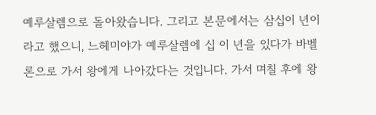예루살렘으로 돌아왔습니다. 그리고 본문에서는 삼십이 년이라고 했으니, 느헤미야가 예루살렘에 십 이 년을 있다가 바벨론으로 가서 왕에게 나아갔다는 것입니다. 가서 며칠 후에 왕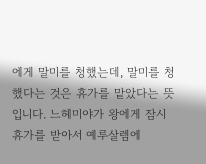에게 말미를 청했는데, 말미를 청했다는 것은 휴가를 맡았다는 뜻입니다. 느헤미야가 왕에게 잠시 휴가를 받아서 예루살렘에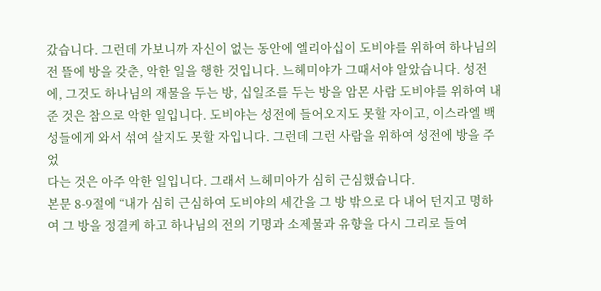갔습니다. 그런데 가보니까 자신이 없는 동안에 엘리아십이 도비야를 위하여 하나님의 전 뜰에 방을 갖춘, 악한 일을 행한 것입니다. 느헤미야가 그때서야 알았습니다. 성전에, 그것도 하나님의 재물을 두는 방, 십일조를 두는 방을 암몬 사람 도비야를 위하여 내준 것은 참으로 악한 일입니다. 도비야는 성전에 들어오지도 못할 자이고, 이스라엘 백성들에게 와서 섞여 살지도 못할 자입니다. 그런데 그런 사람을 위하여 성전에 방을 주었
다는 것은 아주 악한 일입니다. 그래서 느헤미아가 심히 근심했습니다.
본문 8-9절에 “내가 심히 근심하여 도비야의 세간을 그 방 밖으로 다 내어 던지고 명하여 그 방을 정결케 하고 하나님의 전의 기명과 소제물과 유향을 다시 그리로 들여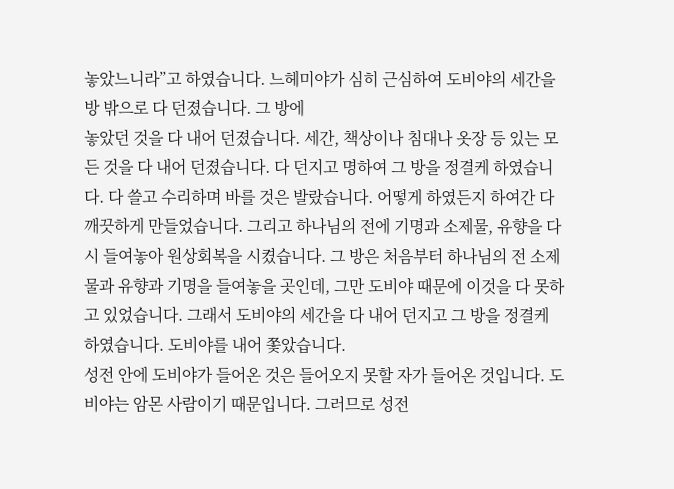놓았느니라”고 하였습니다. 느헤미야가 심히 근심하여 도비야의 세간을 방 밖으로 다 던졌습니다. 그 방에
놓았던 것을 다 내어 던졌습니다. 세간, 책상이나 침대나 옷장 등 있는 모든 것을 다 내어 던졌습니다. 다 던지고 명하여 그 방을 정결케 하였습니다. 다 쓸고 수리하며 바를 것은 발랐습니다. 어떻게 하였든지 하여간 다 깨끗하게 만들었습니다. 그리고 하나님의 전에 기명과 소제물, 유향을 다시 들여놓아 원상회복을 시켰습니다. 그 방은 처음부터 하나님의 전 소제물과 유향과 기명을 들여놓을 곳인데, 그만 도비야 때문에 이것을 다 못하고 있었습니다. 그래서 도비야의 세간을 다 내어 던지고 그 방을 정결케 하였습니다. 도비야를 내어 쫓았습니다.
성전 안에 도비야가 들어온 것은 들어오지 못할 자가 들어온 것입니다. 도비야는 암몬 사람이기 때문입니다. 그러므로 성전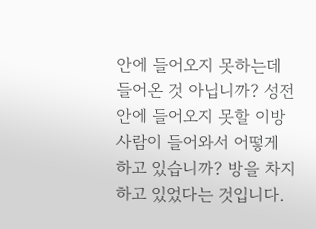안에 들어오지 못하는데 들어온 것 아닙니까? 성전 안에 들어오지 못할 이방 사람이 들어와서 어떻게 하고 있습니까? 방을 차지하고 있었다는 것입니다.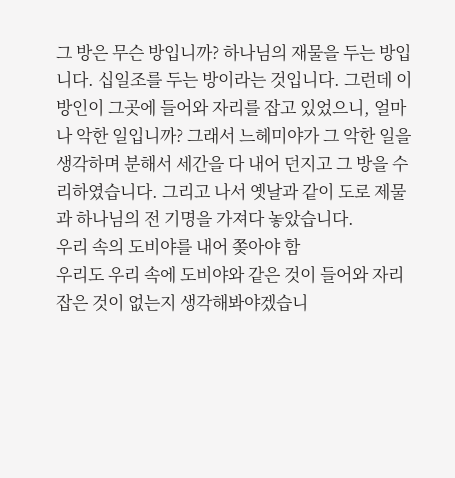그 방은 무슨 방입니까? 하나님의 재물을 두는 방입니다. 십일조를 두는 방이라는 것입니다. 그런데 이방인이 그곳에 들어와 자리를 잡고 있었으니, 얼마나 악한 일입니까? 그래서 느헤미야가 그 악한 일을 생각하며 분해서 세간을 다 내어 던지고 그 방을 수리하였습니다. 그리고 나서 옛날과 같이 도로 제물과 하나님의 전 기명을 가져다 놓았습니다.
우리 속의 도비야를 내어 쫒아야 함
우리도 우리 속에 도비야와 같은 것이 들어와 자리 잡은 것이 없는지 생각해봐야겠습니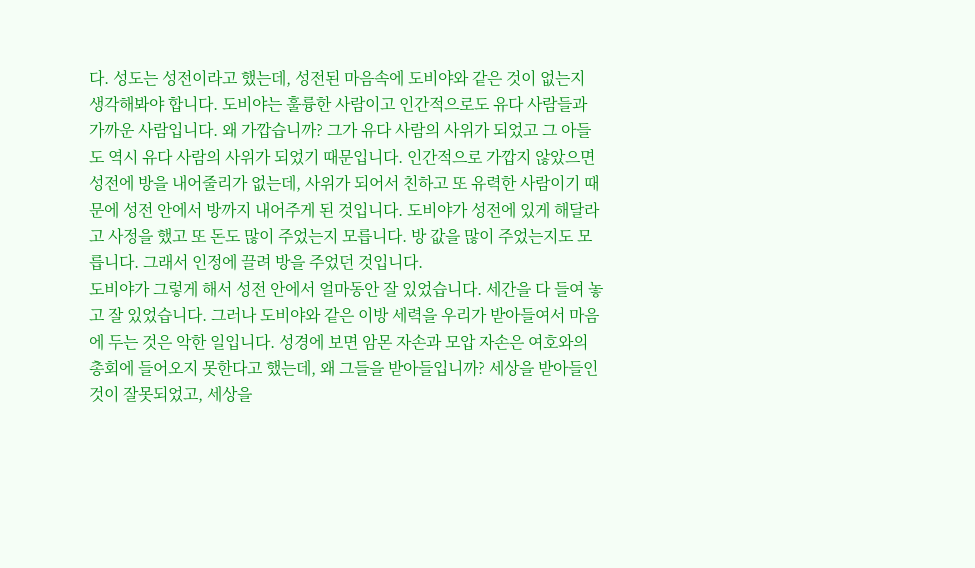다. 성도는 성전이라고 했는데, 성전된 마음속에 도비야와 같은 것이 없는지 생각해봐야 합니다. 도비야는 훌륭한 사람이고 인간적으로도 유다 사람들과 가까운 사람입니다. 왜 가깝습니까? 그가 유다 사람의 사위가 되었고 그 아들도 역시 유다 사람의 사위가 되었기 때문입니다. 인간적으로 가깝지 않았으면 성전에 방을 내어줄리가 없는데, 사위가 되어서 친하고 또 유력한 사람이기 때문에 성전 안에서 방까지 내어주게 된 것입니다. 도비야가 성전에 있게 해달라고 사정을 했고 또 돈도 많이 주었는지 모릅니다. 방 값을 많이 주었는지도 모릅니다. 그래서 인정에 끌려 방을 주었던 것입니다.
도비야가 그렇게 해서 성전 안에서 얼마동안 잘 있었습니다. 세간을 다 들여 놓고 잘 있었습니다. 그러나 도비야와 같은 이방 세력을 우리가 받아들여서 마음에 두는 것은 악한 일입니다. 성경에 보면 암몬 자손과 모압 자손은 여호와의 총회에 들어오지 못한다고 했는데, 왜 그들을 받아들입니까? 세상을 받아들인 것이 잘못되었고, 세상을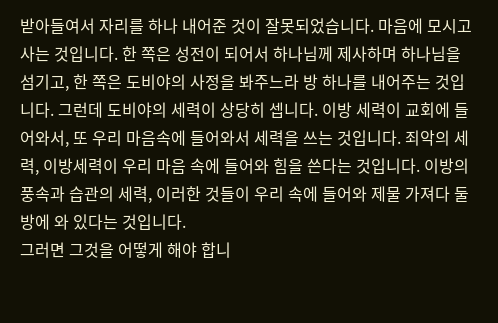받아들여서 자리를 하나 내어준 것이 잘못되었습니다. 마음에 모시고 사는 것입니다. 한 쪽은 성전이 되어서 하나님께 제사하며 하나님을 섬기고, 한 쪽은 도비야의 사정을 봐주느라 방 하나를 내어주는 것입니다. 그런데 도비야의 세력이 상당히 셉니다. 이방 세력이 교회에 들어와서, 또 우리 마음속에 들어와서 세력을 쓰는 것입니다. 죄악의 세력, 이방세력이 우리 마음 속에 들어와 힘을 쓴다는 것입니다. 이방의 풍속과 습관의 세력, 이러한 것들이 우리 속에 들어와 제물 가져다 둘 방에 와 있다는 것입니다.
그러면 그것을 어떻게 해야 합니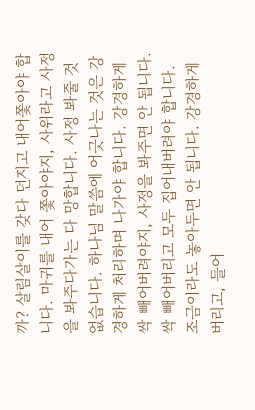까? 살림살이를 갖다 던지고 내어쫓아야 합니다. 마귀를 내어 쫓아야지, 사위라고 사정을 봐주다가는 다 망합니다. 사정 봐줄 것 없습니다. 하나님 말씀에 어긋나는 것은 강경하게 처리하며 나가야 합니다. 강경하게 싹 빼어버려야지, 사정을 봐주면 안 됩니다. 싹 빼어버리고 모두 집어내버려야 합니다. 조금이라도 놓아두면 안 됩니다. 강경하게 버리고, 들어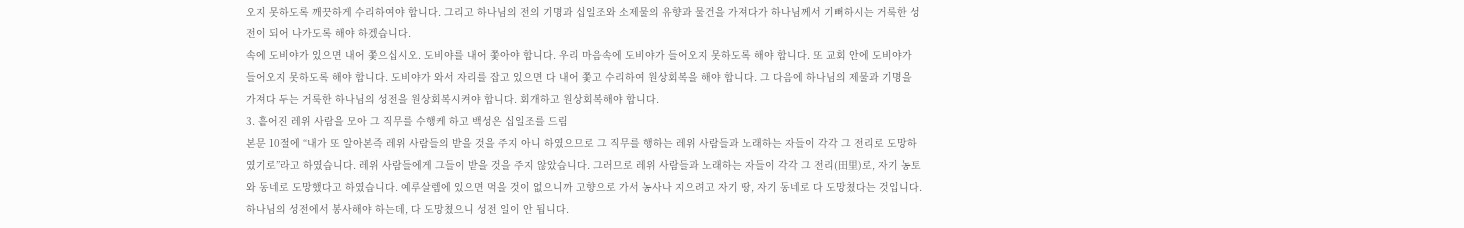오지 못하도록 깨끗하게 수리하여야 합니다. 그리고 하나님의 전의 기명과 십일조와 소제물의 유향과 물건을 가져다가 하나님께서 기뻐하시는 거룩한 성전이 되어 나가도록 해야 하겠습니다.
속에 도비야가 있으면 내어 쫓으십시오. 도비야를 내어 쫓아야 합니다. 우리 마음속에 도비야가 들어오지 못하도록 해야 합니다. 또 교회 안에 도비야가 들어오지 못하도록 해야 합니다. 도비야가 와서 자리를 잡고 있으면 다 내어 쫓고 수리하여 원상회복을 해야 합니다. 그 다음에 하나님의 제물과 기명을 가져다 두는 거룩한 하나님의 성전을 원상회복시켜야 합니다. 회개하고 원상회복해야 합니다.
3. 흩어진 레위 사람을 모아 그 직무를 수행케 하고 백성은 십일조를 드림
본문 10절에 “내가 또 알아본즉 레위 사람들의 받을 것을 주지 아니 하였으므로 그 직무를 행하는 레위 사람들과 노래하는 자들이 각각 그 전리로 도망하였기로”라고 하였습니다. 레위 사람들에게 그들이 받을 것을 주지 않았습니다. 그러므로 레위 사람들과 노래하는 자들이 각각 그 전리(田里)로, 자기 농토와 동네로 도망했다고 하였습니다. 예루살렘에 있으면 먹을 것이 없으니까 고향으로 가서 농사나 지으려고 자기 땅, 자기 동네로 다 도망쳤다는 것입니다. 하나님의 성전에서 봉사해야 하는데, 다 도망쳤으니 성전 일이 안 됩니다.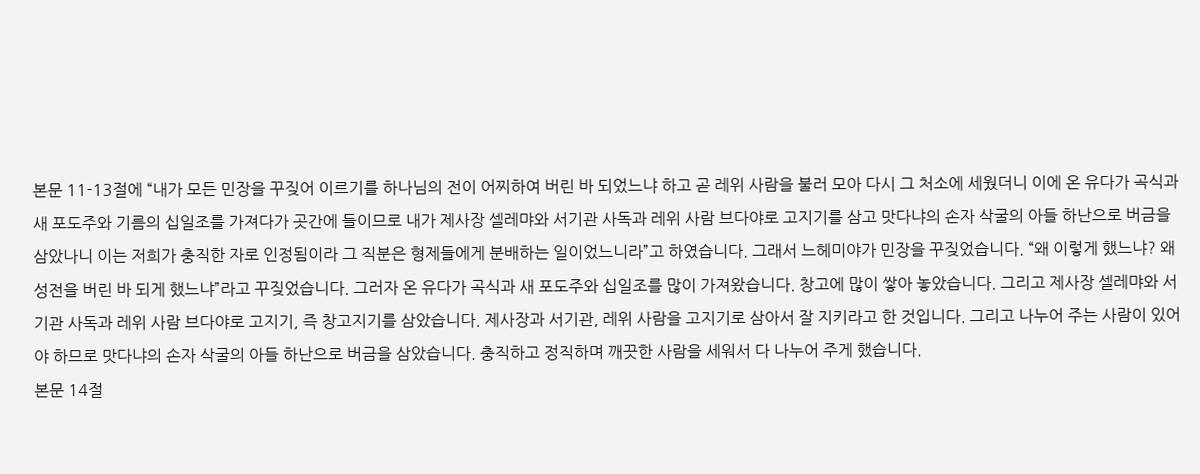본문 11-13절에 “내가 모든 민장을 꾸짖어 이르기를 하나님의 전이 어찌하여 버린 바 되었느냐 하고 곧 레위 사람을 불러 모아 다시 그 처소에 세웠더니 이에 온 유다가 곡식과 새 포도주와 기름의 십일조를 가져다가 곳간에 들이므로 내가 제사장 셀레먀와 서기관 사독과 레위 사람 브다야로 고지기를 삼고 맛다냐의 손자 삭굴의 아들 하난으로 버금을 삼았나니 이는 저희가 충직한 자로 인정됨이라 그 직분은 형제들에게 분배하는 일이었느니라”고 하였습니다. 그래서 느헤미야가 민장을 꾸짖었습니다. “왜 이렇게 했느냐? 왜 성전을 버린 바 되게 했느냐”라고 꾸짖었습니다. 그러자 온 유다가 곡식과 새 포도주와 십일조를 많이 가져왔습니다. 창고에 많이 쌓아 놓았습니다. 그리고 제사장 셀레먀와 서기관 사독과 레위 사람 브다야로 고지기, 즉 창고지기를 삼았습니다. 제사장과 서기관, 레위 사람을 고지기로 삼아서 잘 지키라고 한 것입니다. 그리고 나누어 주는 사람이 있어야 하므로 맛다냐의 손자 삭굴의 아들 하난으로 버금을 삼았습니다. 충직하고 정직하며 깨끗한 사람을 세워서 다 나누어 주게 했습니다.
본문 14절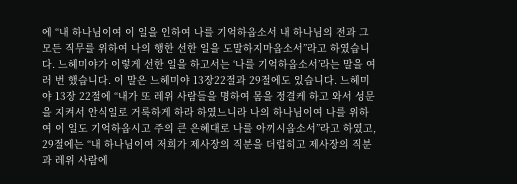에 “내 하나님이여 이 일을 인하여 나를 기억하옵소서 내 하나님의 전과 그 모든 직무를 위하여 나의 행한 선한 일을 도말하지마옵소서”라고 하였습니다. 느헤미야가 이렇게 선한 일을 하고서는 ‘나를 기억하옵소서’라는 말을 여러 번 했습니다. 이 말은 느헤미야 13장22절과 29절에도 있습니다. 느헤미야 13장 22절에 “내가 또 레위 사람들을 명하여 몸을 정결케 하고 와서 성문을 지켜서 안식일로 거룩하게 하라 하였느니라 나의 하나님이여 나를 위하여 이 일도 기억하옵시고 주의 큰 은혜대로 나를 아끼시옵소서”라고 하였고, 29절에는 “내 하나님이여 저희가 제사장의 직분을 더럽히고 제사장의 직분과 레위 사람에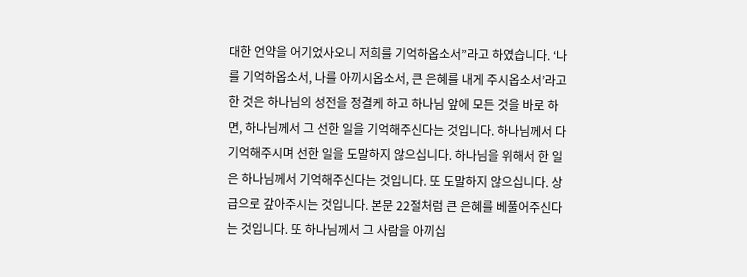대한 언약을 어기었사오니 저희를 기억하옵소서”라고 하였습니다. ‘나를 기억하옵소서, 나를 아끼시옵소서, 큰 은혜를 내게 주시옵소서’라고 한 것은 하나님의 성전을 정결케 하고 하나님 앞에 모든 것을 바로 하면, 하나님께서 그 선한 일을 기억해주신다는 것입니다. 하나님께서 다 기억해주시며 선한 일을 도말하지 않으십니다. 하나님을 위해서 한 일은 하나님께서 기억해주신다는 것입니다. 또 도말하지 않으십니다. 상급으로 갚아주시는 것입니다. 본문 22절처럼 큰 은혜를 베풀어주신다는 것입니다. 또 하나님께서 그 사람을 아끼십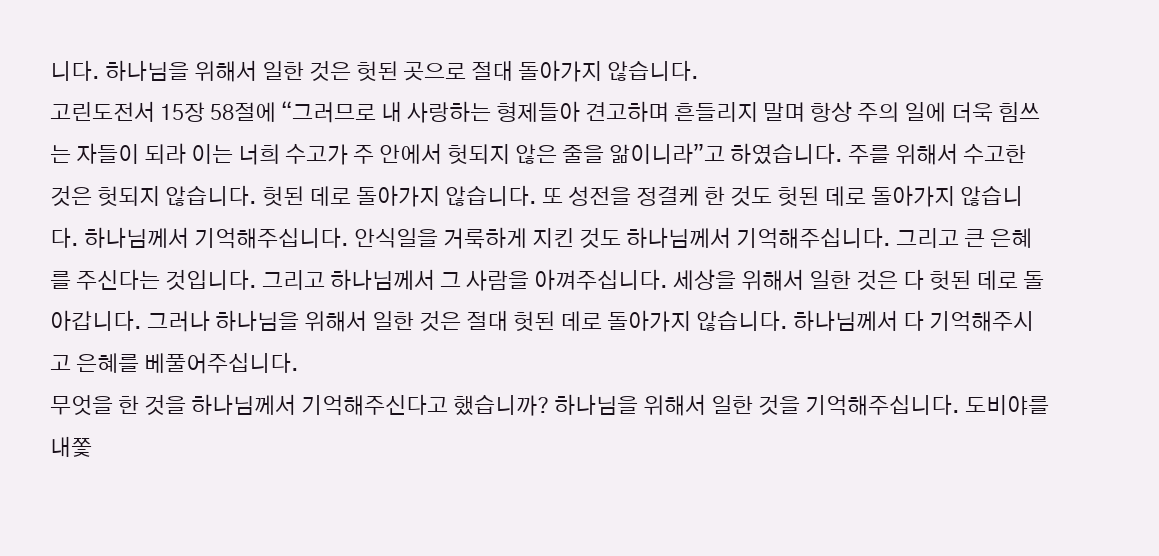니다. 하나님을 위해서 일한 것은 헛된 곳으로 절대 돌아가지 않습니다.
고린도전서 15장 58절에 “그러므로 내 사랑하는 형제들아 견고하며 흔들리지 말며 항상 주의 일에 더욱 힘쓰는 자들이 되라 이는 너희 수고가 주 안에서 헛되지 않은 줄을 앎이니라”고 하였습니다. 주를 위해서 수고한 것은 헛되지 않습니다. 헛된 데로 돌아가지 않습니다. 또 성전을 정결케 한 것도 헛된 데로 돌아가지 않습니다. 하나님께서 기억해주십니다. 안식일을 거룩하게 지킨 것도 하나님께서 기억해주십니다. 그리고 큰 은혜를 주신다는 것입니다. 그리고 하나님께서 그 사람을 아껴주십니다. 세상을 위해서 일한 것은 다 헛된 데로 돌아갑니다. 그러나 하나님을 위해서 일한 것은 절대 헛된 데로 돌아가지 않습니다. 하나님께서 다 기억해주시고 은혜를 베풀어주십니다.
무엇을 한 것을 하나님께서 기억해주신다고 했습니까? 하나님을 위해서 일한 것을 기억해주십니다. 도비야를 내쫓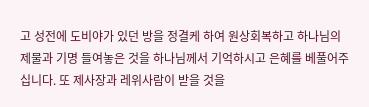고 성전에 도비야가 있던 방을 정결케 하여 원상회복하고 하나님의 제물과 기명 들여놓은 것을 하나님께서 기억하시고 은혜를 베풀어주십니다. 또 제사장과 레위사람이 받을 것을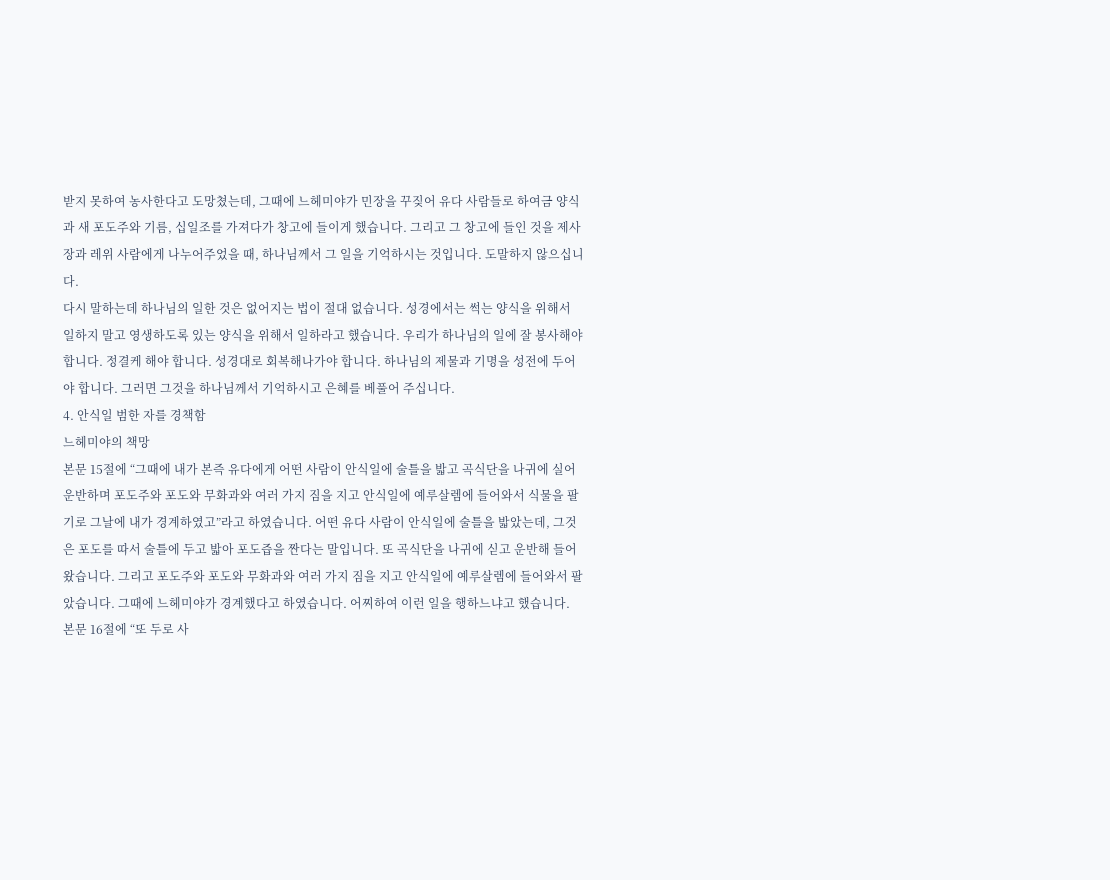받지 못하여 농사한다고 도망쳤는데, 그때에 느헤미야가 민장을 꾸짖어 유다 사람들로 하여금 양식과 새 포도주와 기름, 십일조를 가져다가 창고에 들이게 했습니다. 그리고 그 창고에 들인 것을 제사장과 레위 사람에게 나누어주었을 때, 하나님께서 그 일을 기억하시는 것입니다. 도말하지 않으십니다.
다시 말하는데 하나님의 일한 것은 없어지는 법이 절대 없습니다. 성경에서는 썩는 양식을 위해서 일하지 말고 영생하도록 있는 양식을 위해서 일하라고 했습니다. 우리가 하나님의 일에 잘 봉사해야 합니다. 정결케 해야 합니다. 성경대로 회복해나가야 합니다. 하나님의 제물과 기명을 성전에 두어야 합니다. 그러면 그것을 하나님께서 기억하시고 은혜를 베풀어 주십니다.
4. 안식일 범한 자를 경책함
느헤미야의 책망
본문 15절에 “그때에 내가 본즉 유다에게 어떤 사람이 안식일에 술틀을 밟고 곡식단을 나귀에 실어 운반하며 포도주와 포도와 무화과와 여러 가지 짐을 지고 안식일에 예루살렘에 들어와서 식물을 팔기로 그날에 내가 경계하였고”라고 하였습니다. 어떤 유다 사람이 안식일에 술틀을 밟았는데, 그것은 포도를 따서 술틀에 두고 밟아 포도즙을 짠다는 말입니다. 또 곡식단을 나귀에 싣고 운반해 들어왔습니다. 그리고 포도주와 포도와 무화과와 여러 가지 짐을 지고 안식일에 예루살렘에 들어와서 팔았습니다. 그때에 느헤미야가 경계했다고 하였습니다. 어찌하여 이런 일을 행하느냐고 했습니다.
본문 16절에 “또 두로 사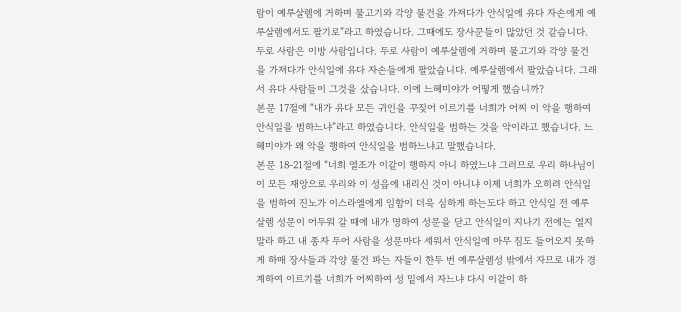람이 예루살렘에 거하며 물고기와 각양 물건을 가져다가 안식일에 유다 자손에게 예루살렘에서도 팔기로”라고 하였습니다. 그때에도 장사꾼들이 많았던 것 같습니다. 두로 사람은 이방 사람입니다. 두로 사람이 예루살렘에 거하며 물고기와 각양 물건을 가져다가 안식일에 유다 자손들에게 팔았습니다. 예루살렘에서 팔았습니다. 그래서 유다 사람들이 그것을 샀습니다. 이에 느헤미야가 어떻게 했습니까?
본문 17절에 “내가 유다 모든 귀인을 꾸짖어 이르기를 너희가 어찌 이 악을 행하여 안식일을 범하느냐”라고 하였습니다. 안식일을 범하는 것을 악이라고 했습니다. 느헤미야가 왜 악을 행하여 안식일을 범하느냐고 말했습니다.
본문 18-21절에 “너희 열조가 이같이 행하지 아니 하였느냐 그러므로 우리 하나님이 이 모든 재앙으로 우리와 이 성읍에 내리신 것이 아니냐 이제 너희가 오히려 안식일을 범하여 진노가 이스라엘에게 임함이 더욱 심하게 하는도다 하고 안식일 전 예루살렘 성문이 어두워 갈 때에 내가 명하여 성문을 닫고 안식일이 지나기 전에는 열지 말라 하고 내 종자 두어 사람을 성문마다 세워서 안식일에 아무 짐도 들어오지 못하게 하매 장사들과 각양 물건 파는 자들이 한두 번 예루살렘성 밖에서 자므로 내가 경계하여 이르기를 너희가 어찌하여 성 밑에서 자느냐 다시 이같이 하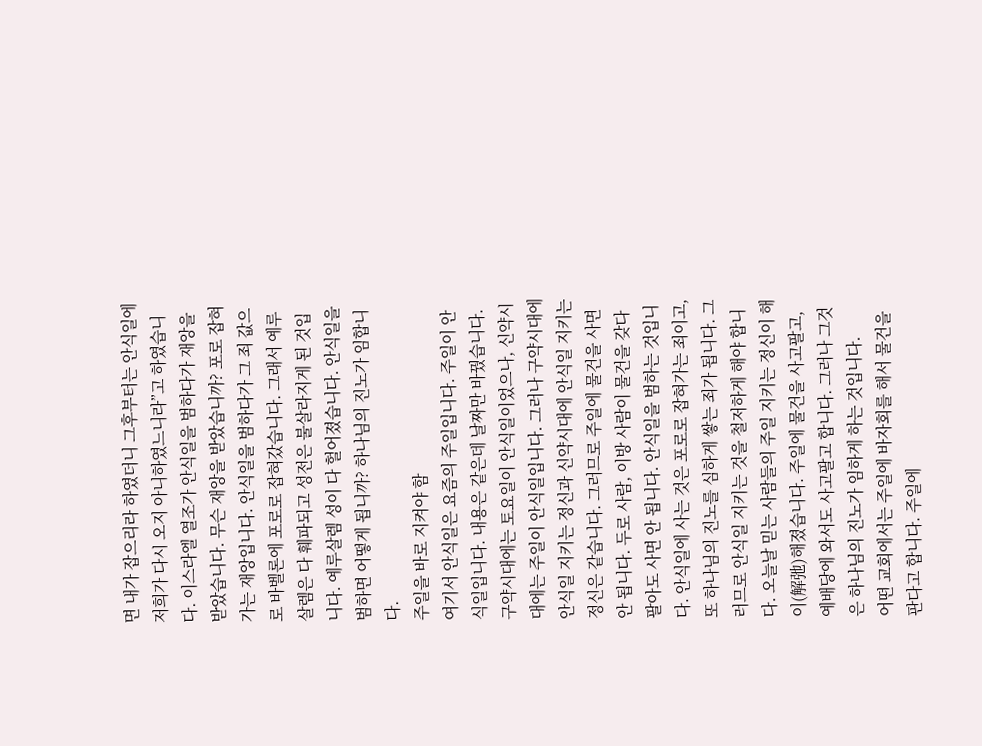면 내가 잡으리라 하였더니 그후부터는 안식일에 저희가 다시 오지 아니하였느니라”고 하였습니다. 이스라엘 열조가 안식일을 범하다가 재앙을 받았습니다. 무슨 재앙을 받았습니까? 포로 잡혀가는 재앙입니다. 안식일을 범하다가 그 죄 값으로 바벨론에 포로로 잡혀갔습니다. 그래서 예루살렘은 다 훼파되고 성전은 불살라지게 된 것입니다. 예루살렘 성이 다 헐어졌습니다. 안식일을 범하면 어떻게 됩니까? 하나님의 진노가 임합니다.
주일을 바로 지켜야 함
여기서 안식일은 요즘의 주일입니다. 주일이 안식일입니다. 내용은 같은데 날짜만 바꿨습니다. 구약시대에는 토요일이 안식일이었으나, 신약시대에는 주일이 안식일입니다. 그러나 구약시대에 안식일 지키는 정신과 신약시대에 안식일 지키는 정신은 같습니다. 그러므로 주일에 물건을 사면 안 됩니다. 두로 사람, 이방 사람이 물건을 갖다 팔아도 사면 안 됩니다. 안식일을 범하는 것입니다. 안식일에 사는 것은 포로로 잡혀가는 죄이고, 또 하나님의 진노를 심하게 쌓는 죄가 됩니다. 그러므로 안식일 지키는 것을 철저하게 해야 합니다. 오늘날 믿는 사람들의 주일 지키는 정신이 해이(解弛)해졌습니다. 주일에 물건을 사고팔고, 예배당에 와서도 사고팔고 합니다. 그러나 그것은 하나님의 진노가 임하게 하는 것입니다.
어떤 교회에서는 주일에 바자회를 해서 물건을 판다고 합니다. 주일에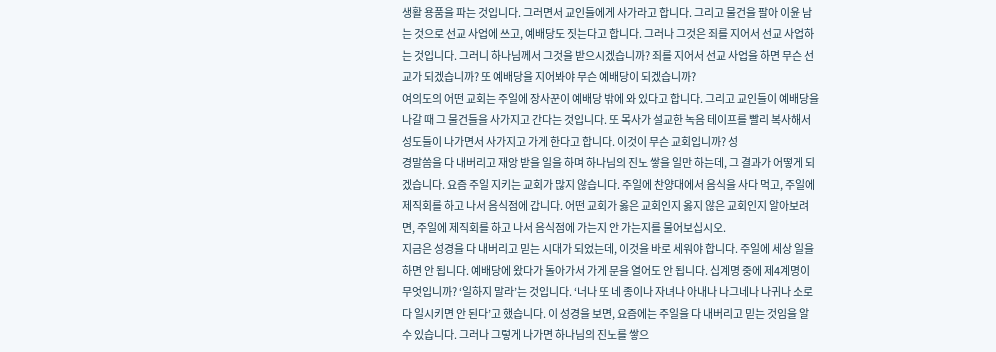생활 용품을 파는 것입니다. 그러면서 교인들에게 사가라고 합니다. 그리고 물건을 팔아 이윤 남는 것으로 선교 사업에 쓰고, 예배당도 짓는다고 합니다. 그러나 그것은 죄를 지어서 선교 사업하는 것입니다. 그러니 하나님께서 그것을 받으시겠습니까? 죄를 지어서 선교 사업을 하면 무슨 선교가 되겠습니까? 또 예배당을 지어봐야 무슨 예배당이 되겠습니까?
여의도의 어떤 교회는 주일에 장사꾼이 예배당 밖에 와 있다고 합니다. 그리고 교인들이 예배당을 나갈 때 그 물건들을 사가지고 간다는 것입니다. 또 목사가 설교한 녹음 테이프를 빨리 복사해서 성도들이 나가면서 사가지고 가게 한다고 합니다. 이것이 무슨 교회입니까? 성
경말씀을 다 내버리고 재앙 받을 일을 하며 하나님의 진노 쌓을 일만 하는데, 그 결과가 어떻게 되겠습니다. 요즘 주일 지키는 교회가 많지 않습니다. 주일에 찬양대에서 음식을 사다 먹고, 주일에 제직회를 하고 나서 음식점에 갑니다. 어떤 교회가 옳은 교회인지 옳지 않은 교회인지 알아보려면, 주일에 제직회를 하고 나서 음식점에 가는지 안 가는지를 물어보십시오.
지금은 성경을 다 내버리고 믿는 시대가 되었는데, 이것을 바로 세워야 합니다. 주일에 세상 일을 하면 안 됩니다. 예배당에 왔다가 돌아가서 가게 문을 열어도 안 됩니다. 십계명 중에 제4계명이 무엇입니까? ‘일하지 말라’는 것입니다. ‘너나 또 네 종이나 자녀나 아내나 나그네나 나귀나 소로 다 일시키면 안 된다’고 했습니다. 이 성경을 보면, 요즘에는 주일을 다 내버리고 믿는 것임을 알 수 있습니다. 그러나 그렇게 나가면 하나님의 진노를 쌓으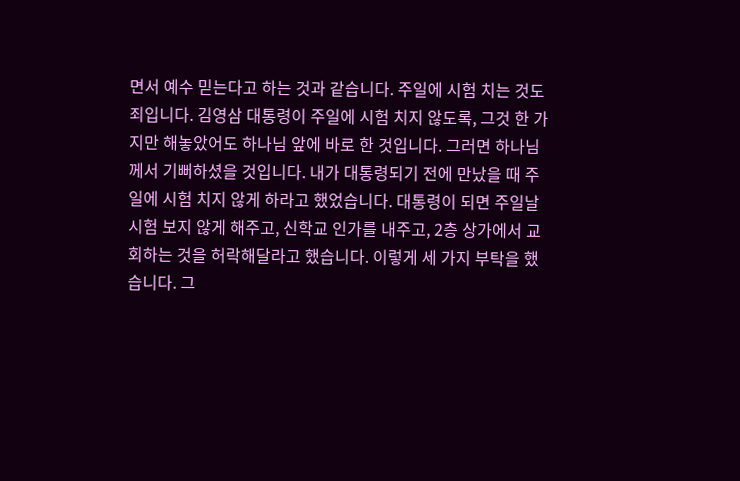면서 예수 믿는다고 하는 것과 같습니다. 주일에 시험 치는 것도 죄입니다. 김영삼 대통령이 주일에 시험 치지 않도록, 그것 한 가지만 해놓았어도 하나님 앞에 바로 한 것입니다. 그러면 하나님께서 기뻐하셨을 것입니다. 내가 대통령되기 전에 만났을 때 주일에 시험 치지 않게 하라고 했었습니다. 대통령이 되면 주일날 시험 보지 않게 해주고, 신학교 인가를 내주고, 2층 상가에서 교회하는 것을 허락해달라고 했습니다. 이렇게 세 가지 부탁을 했습니다. 그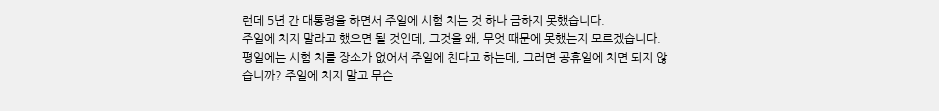런데 5년 간 대통령을 하면서 주일에 시험 치는 것 하나 금하지 못했습니다.
주일에 치지 말라고 했으면 될 것인데, 그것을 왜, 무엇 때문에 못했는지 모르겠습니다. 평일에는 시험 치를 장소가 없어서 주일에 친다고 하는데, 그러면 공휴일에 치면 되지 않습니까? 주일에 치지 말고 무슨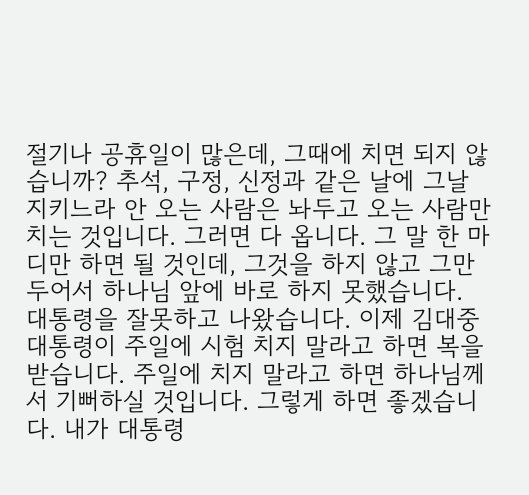절기나 공휴일이 많은데, 그때에 치면 되지 않습니까? 추석, 구정, 신정과 같은 날에 그날 지키느라 안 오는 사람은 놔두고 오는 사람만 치는 것입니다. 그러면 다 옵니다. 그 말 한 마디만 하면 될 것인데, 그것을 하지 않고 그만 두어서 하나님 앞에 바로 하지 못했습니다. 대통령을 잘못하고 나왔습니다. 이제 김대중 대통령이 주일에 시험 치지 말라고 하면 복을 받습니다. 주일에 치지 말라고 하면 하나님께서 기뻐하실 것입니다. 그렇게 하면 좋겠습니다. 내가 대통령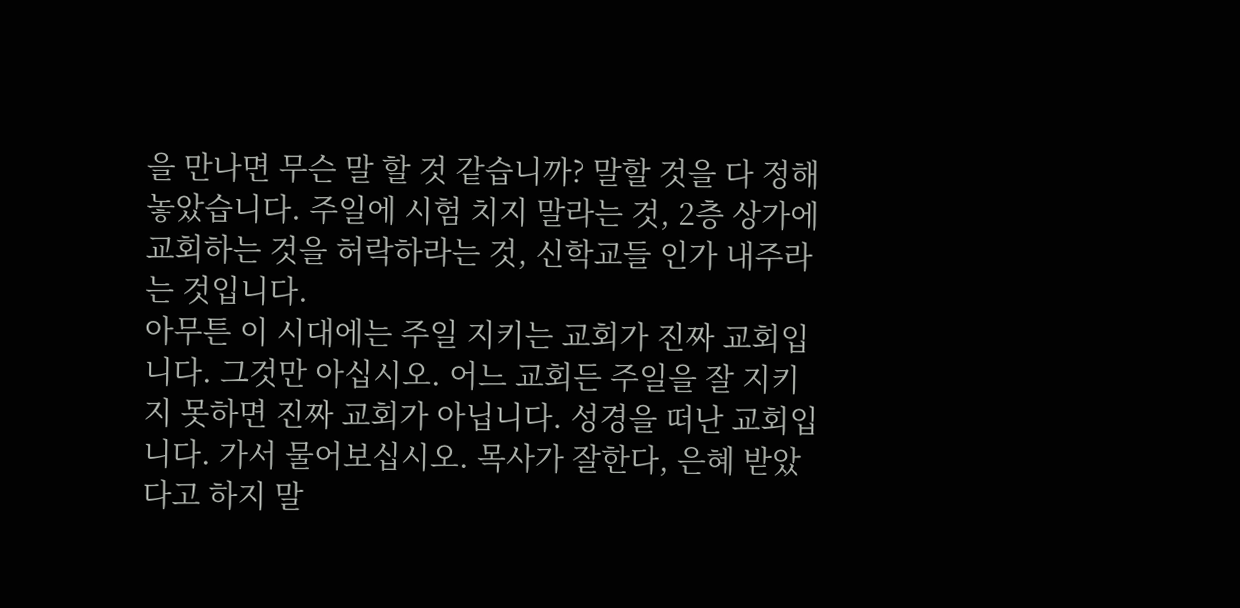을 만나면 무슨 말 할 것 같습니까? 말할 것을 다 정해놓았습니다. 주일에 시험 치지 말라는 것, 2층 상가에 교회하는 것을 허락하라는 것, 신학교들 인가 내주라는 것입니다.
아무튼 이 시대에는 주일 지키는 교회가 진짜 교회입니다. 그것만 아십시오. 어느 교회든 주일을 잘 지키지 못하면 진짜 교회가 아닙니다. 성경을 떠난 교회입니다. 가서 물어보십시오. 목사가 잘한다, 은혜 받았다고 하지 말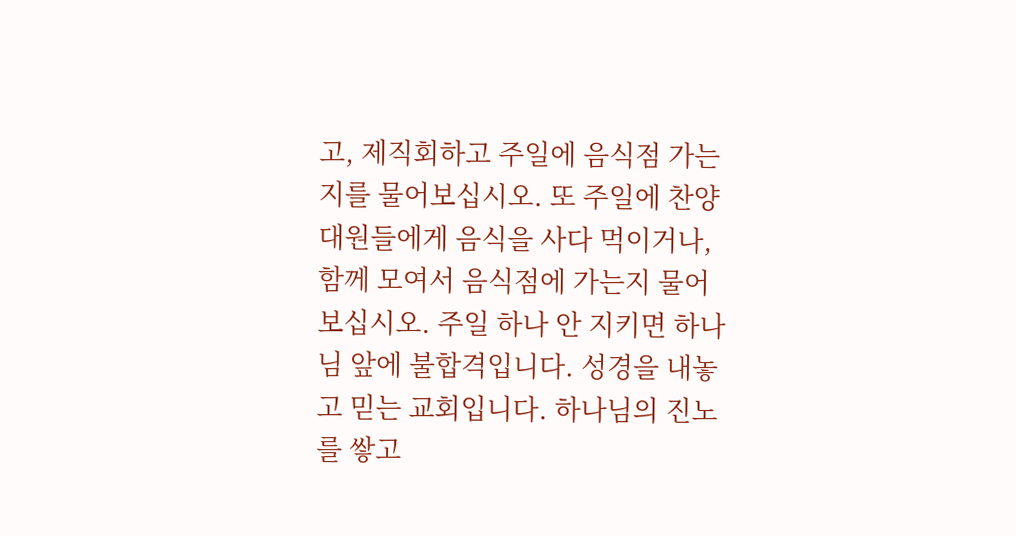고, 제직회하고 주일에 음식점 가는지를 물어보십시오. 또 주일에 찬양대원들에게 음식을 사다 먹이거나, 함께 모여서 음식점에 가는지 물어보십시오. 주일 하나 안 지키면 하나님 앞에 불합격입니다. 성경을 내놓고 믿는 교회입니다. 하나님의 진노를 쌓고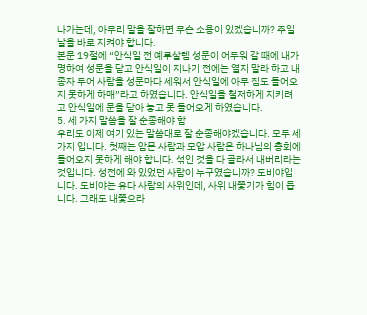나가는데, 아무리 말을 잘하면 무슨 소용이 있겠습니까? 주일날을 바로 지켜야 합니다.
본문 19절에 “안식일 전 예루살렘 성문이 어두워 갈 때에 내가 명하여 성문을 닫고 안식일이 지나기 전에는 열지 말라 하고 내 종자 두어 사람을 성문마다 세워서 안식일에 아무 짐도 들어오지 못하게 하매”라고 하였습니다. 안식일을 철저하게 지키려고 안식일에 문을 닫아 놓고 못 들어오게 하였습니다.
5. 세 가지 말씀을 잘 순종해야 함
우리도 이제 여기 있는 말씀대로 잘 순종해야겠습니다. 모두 세 가지 입니다. 첫째는 암몬 사람과 모압 사람은 하나님의 총회에 들어오지 못하게 해야 합니다. 섞인 것을 다 골라서 내버리라는 것입니다. 성전에 와 있었던 사람이 누구였습니까? 도비야입니다. 도비야는 유다 사람의 사위인데, 사위 내쫓기가 힘이 듭니다. 그래도 내쫓으라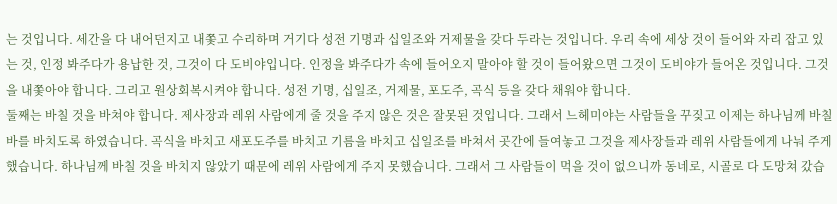는 것입니다. 세간을 다 내어던지고 내쫓고 수리하며 거기다 성전 기명과 십일조와 거제물을 갖다 두라는 것입니다. 우리 속에 세상 것이 들어와 자리 잡고 있는 것, 인정 봐주다가 용납한 것, 그것이 다 도비야입니다. 인정을 봐주다가 속에 들어오지 말아야 할 것이 들어왔으면 그것이 도비야가 들어온 것입니다. 그것을 내쫓아야 합니다. 그리고 원상회복시켜야 합니다. 성전 기명, 십일조, 거제물, 포도주, 곡식 등을 갖다 채워야 합니다.
둘째는 바칠 것을 바쳐야 합니다. 제사장과 레위 사람에게 줄 것을 주지 않은 것은 잘못된 것입니다. 그래서 느헤미야는 사람들을 꾸짖고 이제는 하나님께 바칠 바를 바치도록 하였습니다. 곡식을 바치고 새포도주를 바치고 기름을 바치고 십일조를 바쳐서 곳간에 들여놓고 그것을 제사장들과 레위 사람들에게 나눠 주게 했습니다. 하나님께 바칠 것을 바치지 않았기 때문에 레위 사람에게 주지 못했습니다. 그래서 그 사람들이 먹을 것이 없으니까 동네로, 시골로 다 도망쳐 갔습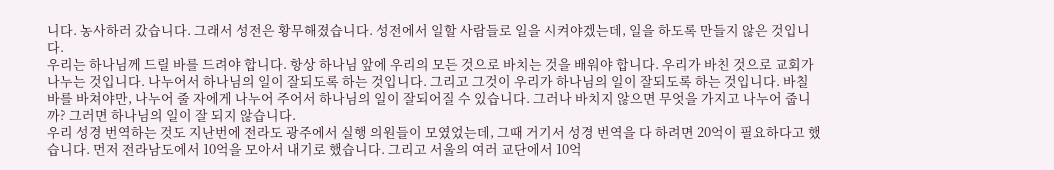니다. 농사하러 갔습니다. 그래서 성전은 황무해졌습니다. 성전에서 일할 사람들로 일을 시켜야겠는데, 일을 하도록 만들지 않은 것입니다.
우리는 하나님께 드릴 바를 드려야 합니다. 항상 하나님 앞에 우리의 모든 것으로 바치는 것을 배워야 합니다. 우리가 바친 것으로 교회가 나누는 것입니다. 나누어서 하나님의 일이 잘되도록 하는 것입니다. 그리고 그것이 우리가 하나님의 일이 잘되도록 하는 것입니다. 바칠 바를 바쳐야만, 나누어 줄 자에게 나누어 주어서 하나님의 일이 잘되어질 수 있습니다. 그러나 바치지 않으면 무엇을 가지고 나누어 줍니까? 그러면 하나님의 일이 잘 되지 않습니다.
우리 성경 번역하는 것도 지난번에 전라도 광주에서 실행 의원들이 모였었는데, 그때 거기서 성경 번역을 다 하려면 20억이 필요하다고 했습니다. 먼저 전라남도에서 10억을 모아서 내기로 했습니다. 그리고 서울의 여러 교단에서 10억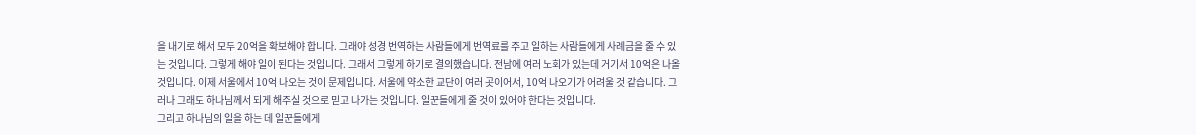을 내기로 해서 모두 20억을 확보해야 합니다. 그래야 성경 번역하는 사람들에게 번역료를 주고 일하는 사람들에게 사례금을 줄 수 있는 것입니다. 그렇게 해야 일이 된다는 것입니다. 그래서 그렇게 하기로 결의했습니다. 전남에 여러 노회가 있는데 거기서 10억은 나올 것입니다. 이제 서울에서 10억 나오는 것이 문제입니다. 서울에 약소한 교단이 여러 곳이어서, 10억 나오기가 어려울 것 같습니다. 그러나 그래도 하나님께서 되게 해주실 것으로 믿고 나가는 것입니다. 일꾼들에게 줄 것이 있어야 한다는 것입니다.
그리고 하나님의 일을 하는 데 일꾼들에게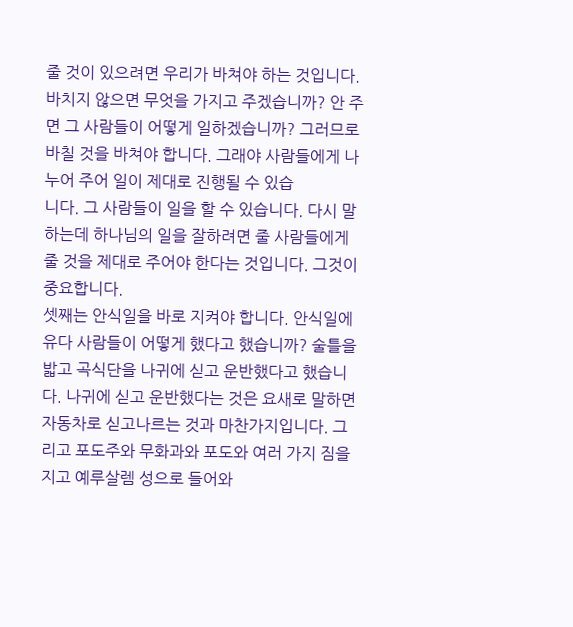줄 것이 있으려면 우리가 바쳐야 하는 것입니다. 바치지 않으면 무엇을 가지고 주겠습니까? 안 주면 그 사람들이 어떻게 일하겠습니까? 그러므로 바칠 것을 바쳐야 합니다. 그래야 사람들에게 나누어 주어 일이 제대로 진행될 수 있습
니다. 그 사람들이 일을 할 수 있습니다. 다시 말하는데 하나님의 일을 잘하려면 줄 사람들에게 줄 것을 제대로 주어야 한다는 것입니다. 그것이 중요합니다.
셋째는 안식일을 바로 지켜야 합니다. 안식일에 유다 사람들이 어떻게 했다고 했습니까? 술틀을 밟고 곡식단을 나귀에 싣고 운반했다고 했습니다. 나귀에 싣고 운반했다는 것은 요새로 말하면 자동차로 싣고나르는 것과 마찬가지입니다. 그리고 포도주와 무화과와 포도와 여러 가지 짐을 지고 예루살렘 성으로 들어와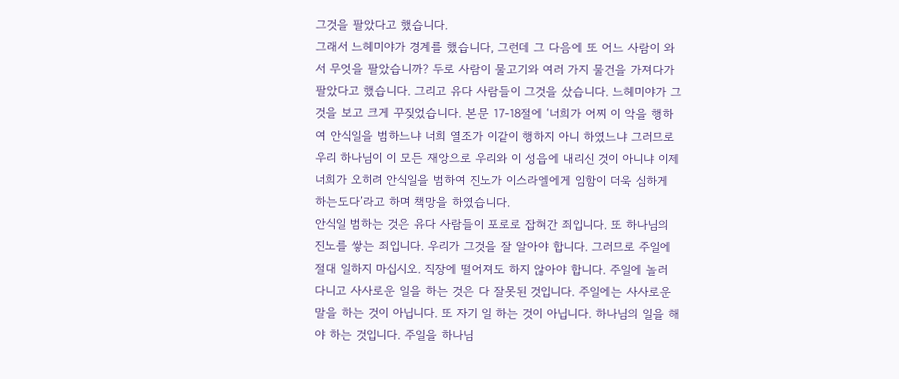그것을 팔았다고 했습니다.
그래서 느헤미야가 경계를 했습니다, 그런데 그 다음에 또 어느 사람이 와서 무엇을 팔았습니까? 두로 사람이 물고기와 여러 가지 물건을 가져다가 팔았다고 했습니다. 그리고 유다 사람들이 그것을 샀습니다. 느헤미야가 그것을 보고 크게 꾸짖었습니다. 본문 17-18절에 ‘너희가 어찌 이 악을 행하여 안식일을 범하느냐 너희 열조가 이같이 행하지 아니 하였느냐 그러므로 우리 하나님이 이 모든 재앙으로 우리와 이 성읍에 내리신 것이 아니냐 이제 너희가 오히려 안식일을 범하여 진노가 이스라엘에게 임함이 더욱 심하게 하는도다’라고 하며 책망을 하였습니다.
안식일 범하는 것은 유다 사람들이 포로로 잡혀간 죄입니다. 또 하나님의 진노를 쌓는 죄입니다. 우리가 그것을 잘 알아야 합니다. 그러므로 주일에 절대 일하지 마십시오. 직장에 떨어져도 하지 않아야 합니다. 주일에 놀러 다니고 사사로운 일을 하는 것은 다 잘못된 것입니다. 주일에는 사사로운 말을 하는 것이 아닙니다. 또 자기 일 하는 것이 아닙니다. 하나님의 일을 해야 하는 것입니다. 주일을 하나님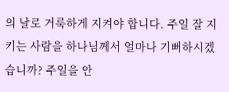의 날로 거룩하게 지켜야 합니다. 주일 잘 지키는 사람을 하나님께서 얼마나 기뻐하시겠습니까? 주일을 안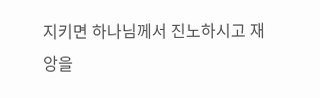지키면 하나님께서 진노하시고 재앙을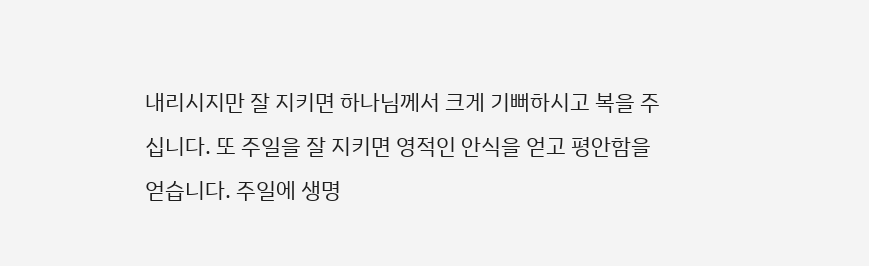내리시지만 잘 지키면 하나님께서 크게 기뻐하시고 복을 주십니다. 또 주일을 잘 지키면 영적인 안식을 얻고 평안함을 얻습니다. 주일에 생명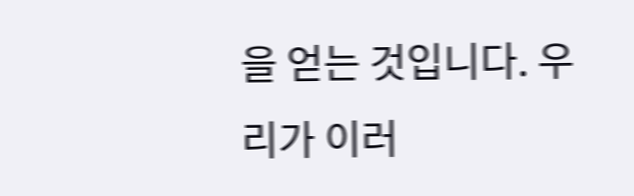을 얻는 것입니다. 우리가 이러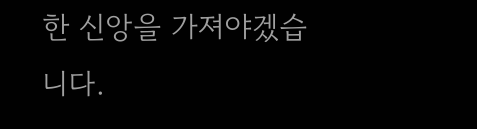한 신앙을 가져야겠습니다.